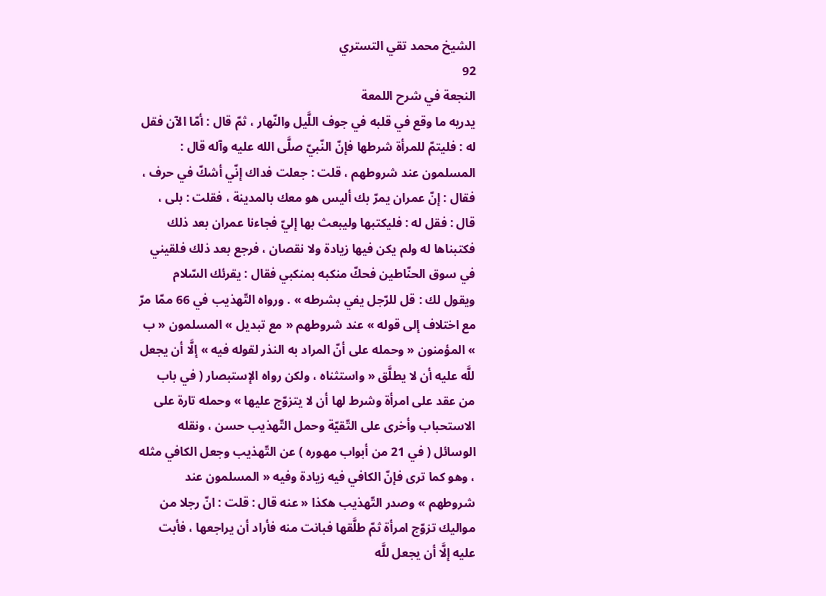الشيخ محمد تقي التستري
92
النجعة في شرح اللمعة
يدريه ما وقع في قلبه في جوف اللَّيل والنّهار ، ثمّ قال : أمّا الآن فقل له : فليتمّ للمرأة شرطها فإنّ النّبيّ صلَّى الله عليه وآله قال : المسلمون عند شروطهم ، قلت : جعلت فداك إنّي أشكّ في حرف ، فقال : إنّ عمران يمرّ بك أليس هو معك بالمدينة ، فقلت : بلى ، قال : فقل له : فليكتبها وليبعث بها إليّ فجاءنا عمران بعد ذلك فكتبناها له ولم يكن فيها زيادة ولا نقصان ، فرجع بعد ذلك فلقيني في سوق الحنّاطين فحكّ منكبه بمنكبي فقال : يقرئك السّلام ويقول لك : قل للرّجل يفي بشرطه » . ورواه التّهذيب في 66 ممّا مرّ مع اختلاف إلى قوله » عند شروطهم « مع تبديل » المسلمون « ب » المؤمنون « وحمله على أنّ المراد به النذر لقوله فيه » إلَّا أن يجعل للَّه عليه أن لا يطلَّق « واستثناه ، ولكن رواه الإستبصار ( في باب من عقد على امرأة وشرط لها أن لا يتزوّج عليها » وحمله تارة على الاستحباب وأخرى على التّقيّة وحمل التّهذيب حسن ، ونقله الوسائل ( في 21 من أبواب مهوره ) عن التّهذيب وجعل الكافي مثله ، وهو كما ترى فإنّ الكافي فيه زيادة وفيه « المسلمون عند شروطهم » وصدر التّهذيب هكذا « عنه قال : قلت : انّ رجلا من مواليك تزوّج امرأة ثمّ طلَّقها فبانت منه فأراد أن يراجعها ، فأبت عليه إلَّا أن يجعل للَّه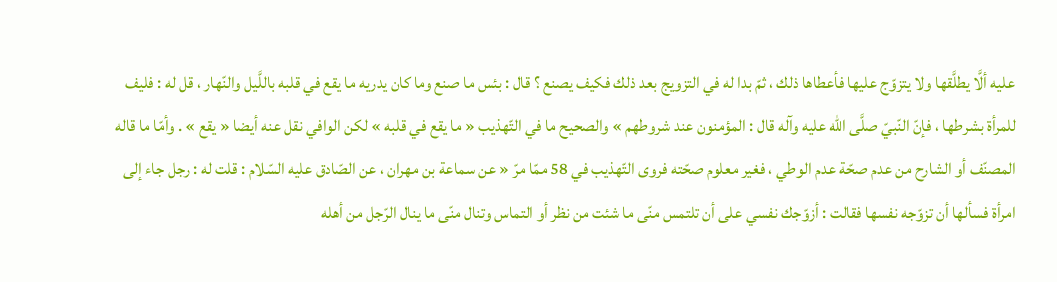عليه ألَّا يطلَّقها ولا يتزوّج عليها فأعطاها ذلك ، ثمّ بدا له في التزويج بعد ذلك فكيف يصنع ؟ قال : بئس ما صنع وما كان يدريه ما يقع في قلبه باللَّيل والنّهار ، قل له : فليف للمرأة بشرطها ، فإنّ النّبيّ صلَّى الله عليه وآله قال : المؤمنون عند شروطهم » والصحيح ما في التّهذيب « ما يقع في قلبه » لكن الوافي نقل عنه أيضا « يقع » . وأمّا ما قاله المصنّف أو الشارح من عدم صحّة عدم الوطي ، فغير معلوم صحّته فروى التّهذيب في 58 ممّا مرّ « عن سماعة بن مهران ، عن الصّادق عليه السّلام : قلت له : رجل جاء إلى امرأة فسألها أن تزوّجه نفسها فقالت : أزوّجك نفسي على أن تلتمس منّى ما شئت من نظر أو التماس وتنال منّى ما ينال الرّجل من أهله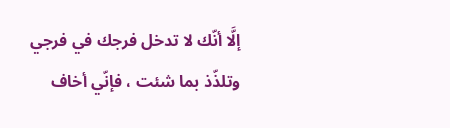إلَّا أنّك لا تدخل فرجك في فرجي وتلذّذ بما شئت ، فإنّي أخاف